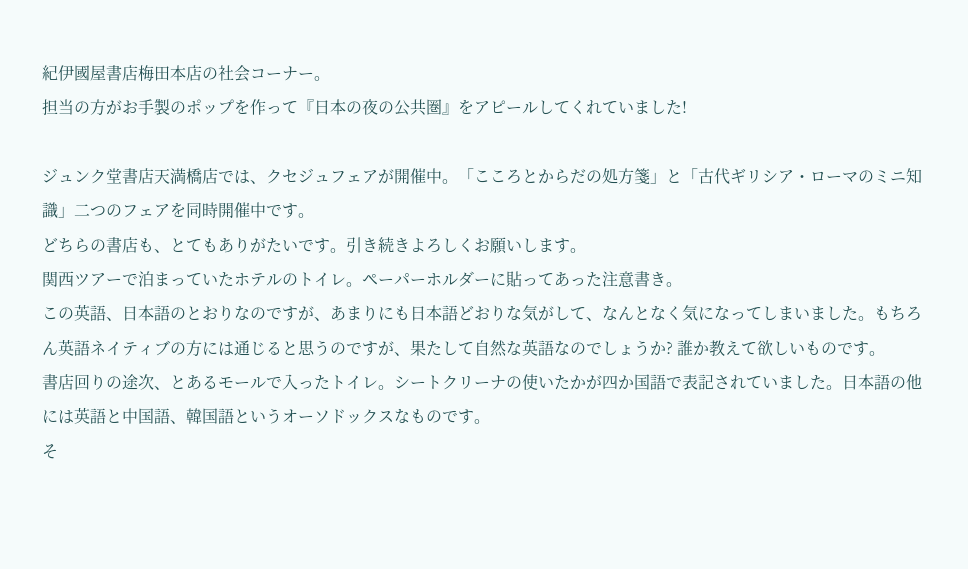紀伊國屋書店梅田本店の社会コーナー。
担当の方がお手製のポップを作って『日本の夜の公共圏』をアピールしてくれていました!

ジュンク堂書店天満橋店では、クセジュフェアが開催中。「こころとからだの処方箋」と「古代ギリシア・ローマのミニ知識」二つのフェアを同時開催中です。
どちらの書店も、とてもありがたいです。引き続きよろしくお願いします。
関西ツアーで泊まっていたホテルのトイレ。ペーパーホルダーに貼ってあった注意書き。
この英語、日本語のとおりなのですが、あまりにも日本語どおりな気がして、なんとなく気になってしまいました。もちろん英語ネイティブの方には通じると思うのですが、果たして自然な英語なのでしょうか? 誰か教えて欲しいものです。
書店回りの途次、とあるモールで入ったトイレ。シートクリーナの使いたかが四か国語で表記されていました。日本語の他には英語と中国語、韓国語というオーソドックスなものです。
そ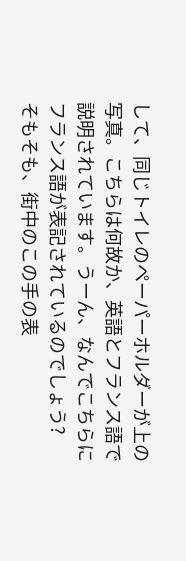して、同じトイレのペーパーホルダーが上の写真。こちらは何故か、英語とフランス語で説明されています。うーん、なんでこちらにフランス語が表記されているのでしょう?
そもそも、街中のこの手の表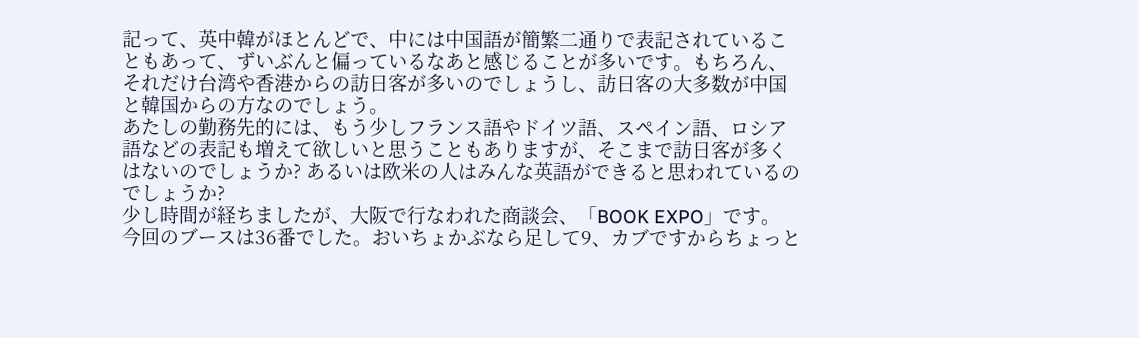記って、英中韓がほとんどで、中には中国語が簡繁二通りで表記されていることもあって、ずいぶんと偏っているなあと感じることが多いです。もちろん、それだけ台湾や香港からの訪日客が多いのでしょうし、訪日客の大多数が中国と韓国からの方なのでしょう。
あたしの勤務先的には、もう少しフランス語やドイツ語、スペイン語、ロシア語などの表記も増えて欲しいと思うこともありますが、そこまで訪日客が多くはないのでしょうか? あるいは欧米の人はみんな英語ができると思われているのでしょうか?
少し時間が経ちましたが、大阪で行なわれた商談会、「BOOK EXPO」です。
今回のブースは36番でした。おいちょかぶなら足して9、カブですからちょっと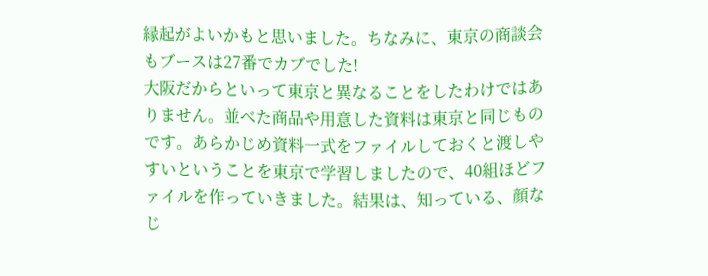縁起がよいかもと思いました。ちなみに、東京の商談会もブースは27番でカブでした!
大阪だからといって東京と異なることをしたわけではありません。並べた商品や用意した資料は東京と同じものです。あらかじめ資料一式をファイルしておくと渡しやすいということを東京で学習しましたので、40組ほどファイルを作っていきました。結果は、知っている、顔なじ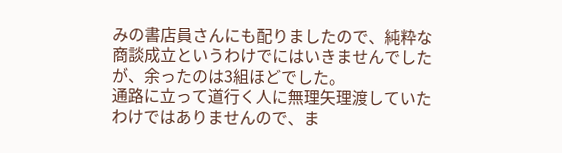みの書店員さんにも配りましたので、純粋な商談成立というわけでにはいきませんでしたが、余ったのは3組ほどでした。
通路に立って道行く人に無理矢理渡していたわけではありませんので、ま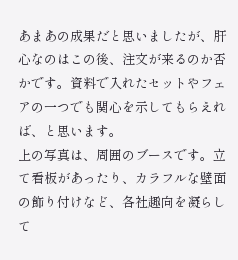あまあの成果だと思いましたが、肝心なのはこの後、注文が来るのか否かです。資料で入れたセットやフェアの一つでも関心を示してもらえれば、と思います。
上の写真は、周囲のブースです。立て看板があったり、カラフルな壁面の飾り付けなど、各社趣向を凝らして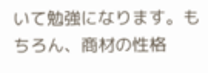いて勉強になります。もちろん、商材の性格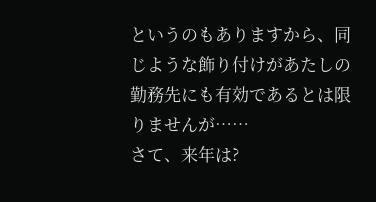というのもありますから、同じような飾り付けがあたしの勤務先にも有効であるとは限りませんが……
さて、来年は?